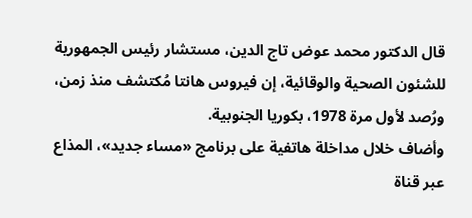قال الدكتور محمد عوض تاج الدين، مستشار رئيس الجمهورية للشئون الصحية والوقائية، إن فيروس هانتا مُكتشف منذ زمن، ورُصد لأول مرة 1978، بكوريا الجنوبية.
وأضاف خلال مداخلة هاتفية على برنامج «مساء جديد»، المذاع عبر قناة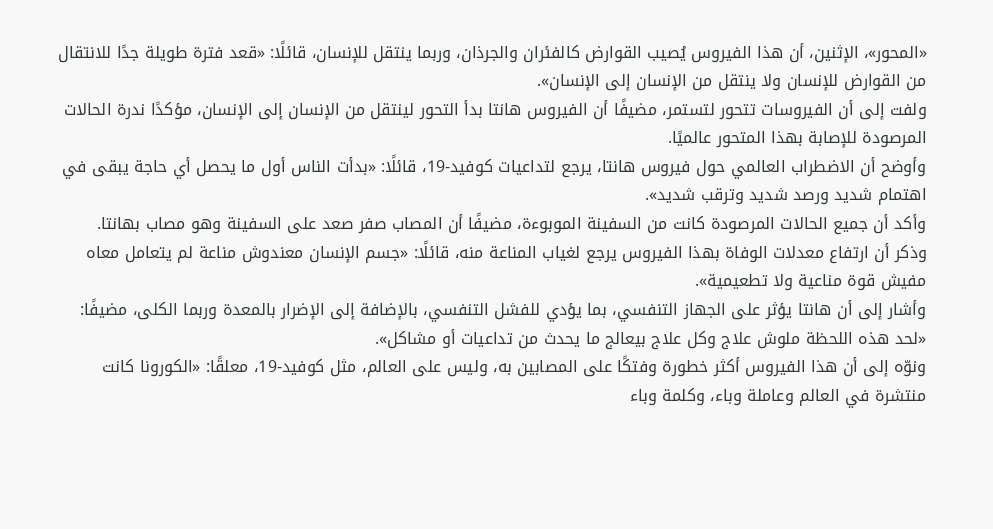«المحور»، الإثنين، أن هذا الفيروس يُصيب القوارض كالفئران والجرذان، وربما ينتقل للإنسان، قائلًا: «قعد فترة طويلة جدًا للانتقال من القوارض للإنسان ولا ينتقل من الإنسان إلى الإنسان».
ولفت إلى أن الفيروسات تتحور لتستمر، مضيفًا أن الفيروس هانتا بدأ التحور لينتقل من الإنسان إلى الإنسان، مؤكدًا ندرة الحالات المرصودة للإصابة بهذا المتحور عالميًا.
وأوضح أن الاضطراب العالمي حول فيروس هانتا، يرجع لتداعيات كوفيد-19، قائلًا: «بدأت الناس أول ما يحصل أي حاجة يبقى في اهتمام شديد ورصد شديد وترقب شديد».
وأكد أن جميع الحالات المرصودة كانت من السفينة الموبوءة، مضيفًا أن المصاب صفر صعد على السفينة وهو مصاب بهانتا.
وذكر أن ارتفاع معدلات الوفاة بهذا الفيروس يرجع لغياب المناعة منه، قائلًا: «جسم الإنسان معندوش مناعة لم يتعامل معاه مفيش قوة مناعية ولا تطعيمية».
وأشار إلى أن هانتا يؤثر على الجهاز التنفسي، بما يؤدي للفشل التنفسي، بالإضافة إلى الإضرار بالمعدة وربما الكلى، مضيفًا: «لحد هذه اللحظة ملوش علاج وكل علاج بيعالج ما يحدث من تداعيات أو مشاكل».
ونوّه إلى أن هذا الفيروس أكثر خطورة وفتكًا على المصابين به، وليس على العالم، مثل كوفيد-19، معلقًا: «الكورونا كانت منتشرة في العالم وعاملة وباء، وكلمة وباء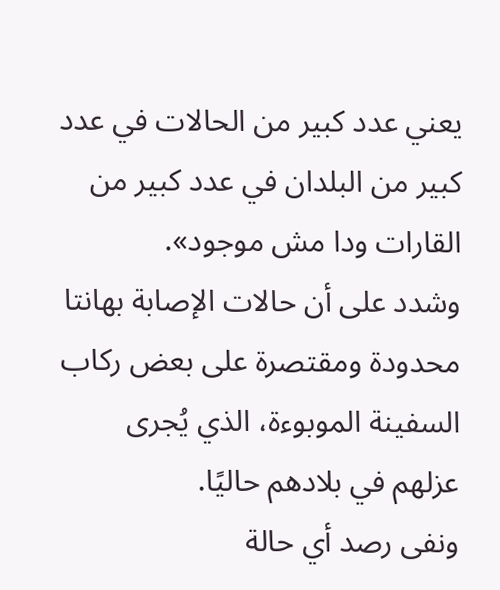يعني عدد كبير من الحالات في عدد كبير من البلدان في عدد كبير من القارات ودا مش موجود».
وشدد على أن حالات الإصابة بهانتا محدودة ومقتصرة على بعض ركاب السفينة الموبوءة، الذي يُجرى عزلهم في بلادهم حاليًا.
ونفى رصد أي حالة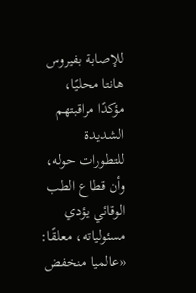للإصابة بفيروس هانتا محليًا، مؤكدًا مراقبتهم الشديدة للتطورات حوله، وأن قطاع الطب الوقائي يؤدي مسئولياته، معلقًا: «عالميا منخفض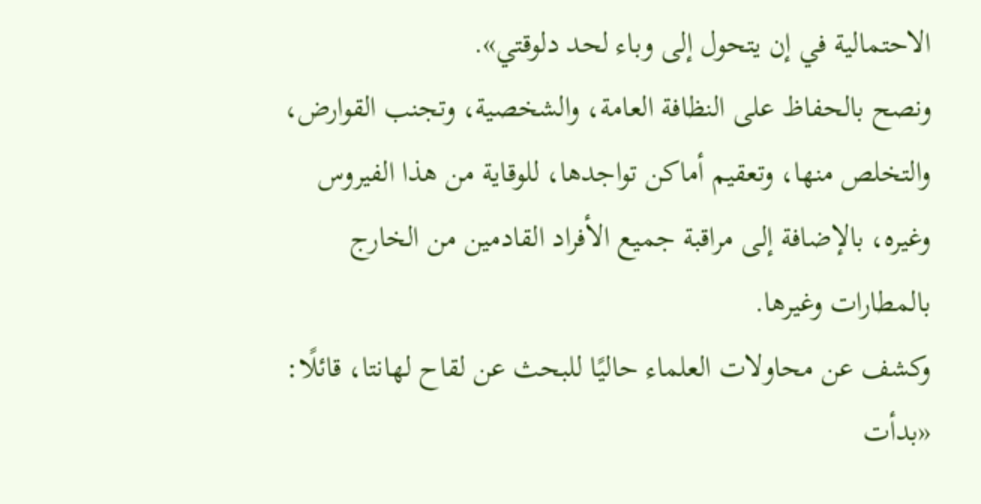الاحتمالية في إن يتحول إلى وباء لحد دلوقتي».
ونصح بالحفاظ على النظافة العامة، والشخصية، وتجنب القوارض، والتخلص منها، وتعقيم أماكن تواجدها، للوقاية من هذا الفيروس وغيره، بالإضافة إلى مراقبة جميع الأفراد القادمين من الخارج بالمطارات وغيرها.
وكشف عن محاولات العلماء حاليًا للبحث عن لقاح لهانتا، قائلًا: «بدأت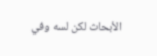الأبحاث لكن لسه وفي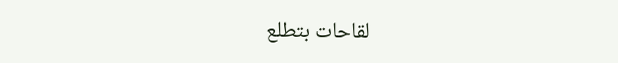لقاحات بتطلع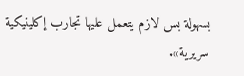بسهولة بس لازم يتعمل عليها تجارب إكلينيكية سريرية».